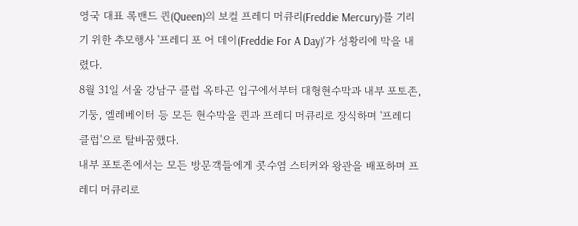영국 대표 록밴드 퀸(Queen)의 보컬 프레디 머큐리(Freddie Mercury)를 기리기 위한 추모행사 '프레디 포 어 데이(Freddie For A Day)'가 성황리에 막을 내렸다.
8월 31일 서울 강남구 클럽 옥타곤 입구에서부터 대형현수막과 내부 포토존, 기둥, 엘레베이터 등 모든 현수막을 퀸과 프레디 머큐리로 장식하며 '프레디 클럽'으로 탈바꿈했다.
내부 포토존에서는 모든 방문객들에게 콧수염 스티커와 왕관을 배포하며 프레디 머큐리로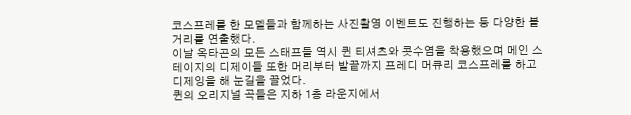코스프레를 한 모델들과 함께하는 사진촬영 이벤트도 진행하는 등 다양한 볼거리를 연출했다.
이날 옥타곤의 모든 스태프들 역시 퀸 티셔츠와 콧수염을 착용했으며 메인 스테이지의 디제이들 또한 머리부터 발끝까지 프레디 머큐리 코스프레를 하고 디제잉을 해 눈길을 끌었다.
퀸의 오리지널 곡들은 지하 1층 라운지에서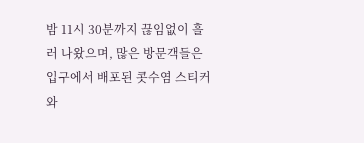밤 11시 30분까지 끊임없이 흘러 나왔으며, 많은 방문객들은 입구에서 배포된 콧수염 스티커와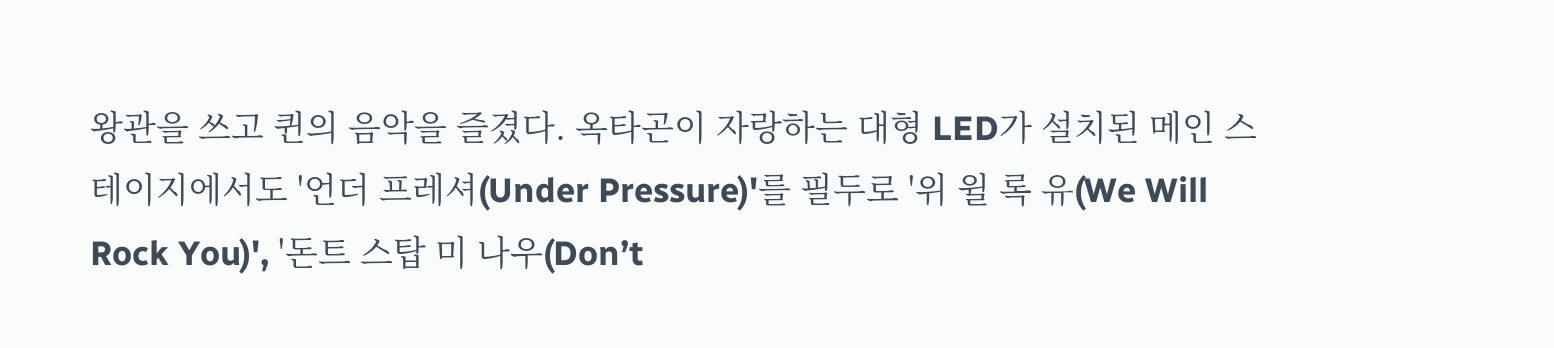왕관을 쓰고 퀸의 음악을 즐겼다. 옥타곤이 자랑하는 대형 LED가 설치된 메인 스테이지에서도 '언더 프레셔(Under Pressure)'를 필두로 '위 윌 록 유(We Will Rock You)', '돈트 스탑 미 나우(Don’t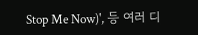Stop Me Now)', 등 여러 디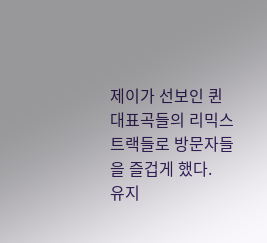제이가 선보인 퀸 대표곡들의 리믹스 트랙들로 방문자들을 즐겁게 했다.
유지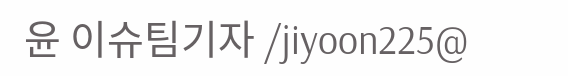윤 이슈팀기자 /jiyoon225@